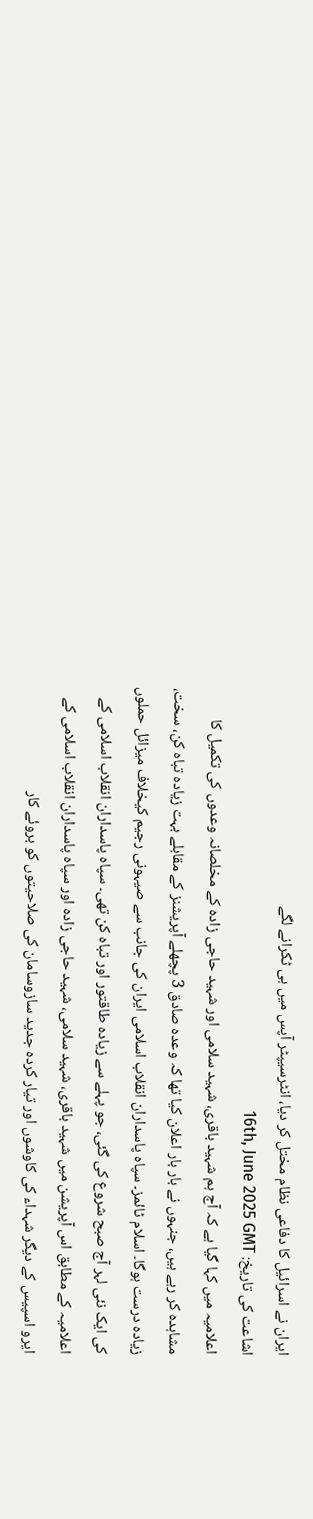ایران نے اسرائیل کا دفاعی نظام مختل کر دیا، انٹرسیپٹر آپس میں ہی ٹکرانے لگے
اشاعت کی تاریخ: 16th, June 2025 GMT
اعلامیہ میں کہا گیا ہے کہ آج ہم شہید باقری، شہید سلامی اور شہید حاجی زادہ کے مخلصانہ وعدوں کی تکمیل کا مشاہدہ کر رہے ہیں، جنہوں نے بار بار اعلان کیا تھا کہ وعدہ صادق 3 پچھلے آپریشنز کے مقابلے بہت زیادہ تباہ کن، سخت، زیادہ درست ہوگا۔ اسلام ٹائمز۔ سپاہ پاسداران انقلاب اسلامی ایران کی جانب سے صیہونی رجیم کیخلاف میزائل حملوں کی ایک نئی لہر آج صبح شروع کی گئی، جو پہلے سے زیادہ طاقتور اور تباہ کن تھی۔ سپاہ پاسداران انقلاب اسلامی کے اعلامیہ کے مطابق اس آپریشن میں شہید باقری، شہید سلامی، شہید حاجی زادہ اور سپاہ پاسداران انقلاب اسلامی کے ایرو اسپیس کے دیگر شہداء کی کاوشوں اور تیار کردہ جدید سازوسامان کی صلاحیتوں کو بروئے کار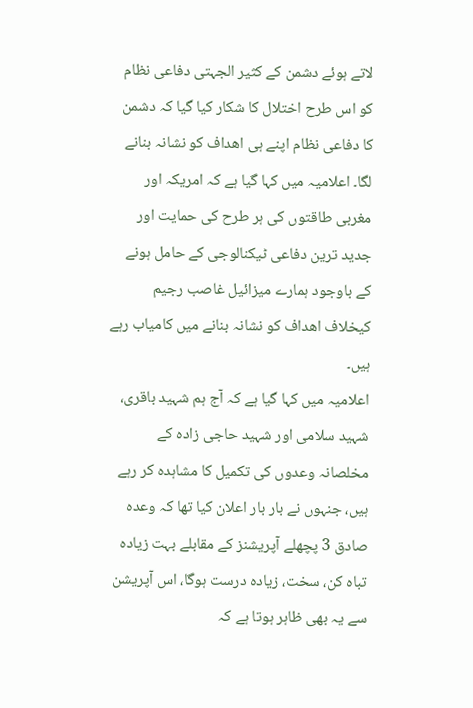لاتے ہوئے دشمن کے کثیر الجہتی دفاعی نظام کو اس طرح اختلال کا شکار کیا گیا کہ دشمن کا دفاعی نظام اپنے ہی اھداف کو نشانہ بنانے لگا۔ اعلامیہ میں کہا گیا ہے کہ امریکہ اور مغربی طاقتوں کی ہر طرح کی حمایت اور جدید ترین دفاعی ٹیکنالوجی کے حامل ہونے کے باوجود ہمارے میزائیل غاصب رجیم کیخلاف اھداف کو نشانہ بنانے میں کامیاب رہے ہیں۔
اعلامیہ میں کہا گیا ہے کہ آج ہم شہید باقری، شہید سلامی اور شہید حاجی زادہ کے مخلصانہ وعدوں کی تکمیل کا مشاہدہ کر رہے ہیں، جنہوں نے بار بار اعلان کیا تھا کہ وعدہ صادق 3 پچھلے آپریشنز کے مقابلے بہت زیادہ تباہ کن، سخت، زیادہ درست ہوگا، اس آپریشن سے یہ بھی ظاہر ہوتا ہے کہ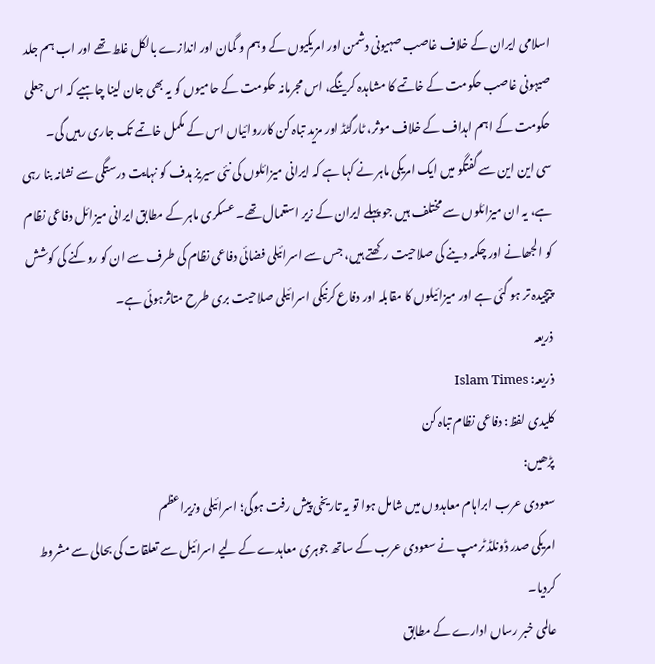اسلامی ایران کے خلاف غاصب صہیونی دشمن اور امریکیوں کے وہم و گمان اور اندازے بالکل غلط تھے اور اب ہم جلد صیہونی غاصب حکومت کے خاتمے کا مشاہدہ کرینگے، اس مجرمانہ حکومت کے حامیوں کو یہ بھی جان لینا چاہیے کہ اس جعلی حکومت کے اہم اہداف کے خلاف موثر، ٹارگٹڈ اور مزید تباہ کن کارروائیاں اس کے مکمل خاتمے تک جاری رہیں گی۔
سی این این سے گفتگو میں ایک امریکی ماہر نے کہا ہے کہ ایرانی میزائلوں کی نئی سیریز ہدف کو نہایت درستگی سے نشانہ بنا رہی ہے، یہ ان میزائلوں سے مختلف ہیں جو پہلے ایران کے زیر استعمال تھے۔ عسکری ماہر کے مطابق ایرانی میزائل دفاعی نظام کو الجھانے اور چکمہ دینے کی صلاحیت رکھتے ہیں، جس سے اسرائیلی فضائی دفاعی نظام کی طرف سے ان کو روکنے کی کوشش پیچیدہ تر ہو گئی ہے اور میزائیلوں کا مقابلہ اور دفاع کرنیکی اسرائیلی صلاحیت بری طرح متاثرہوئی ہے۔
ذریعہ
ذریعہ: Islam Times
کلیدی لفظ: دفاعی نظام تباہ کن
پڑھیں:
سعودی عرب ابراہام معاہدوں میں شامل ہوا تو یہ تاریخی پیش رفت ہوگی؛ اسرائیلی وزیراعظم
امریکی صدر ڈونلڈ ٹرمپ نے سعودی عرب کے ساتھ جوہری معاہدے کے لیے اسرائیل سے تعلقات کی بحالی سے مشروط کردیا۔
عالمی خبر رساں ادارے کے مطابق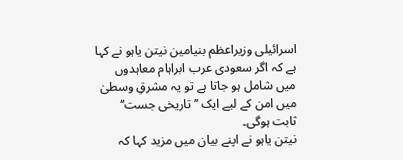اسرائیلی وزیراعظم بنیامین نیتن یاہو نے کہا ہے کہ اگر سعودی عرب ابراہام معاہدوں میں شامل ہو جاتا ہے تو یہ مشرقِ وسطیٰ میں امن کے لیے ایک ’’تاریخی جست‘‘ ثابت ہوگی۔
نیتن یاہو نے اپنے بیان میں مزید کہا کہ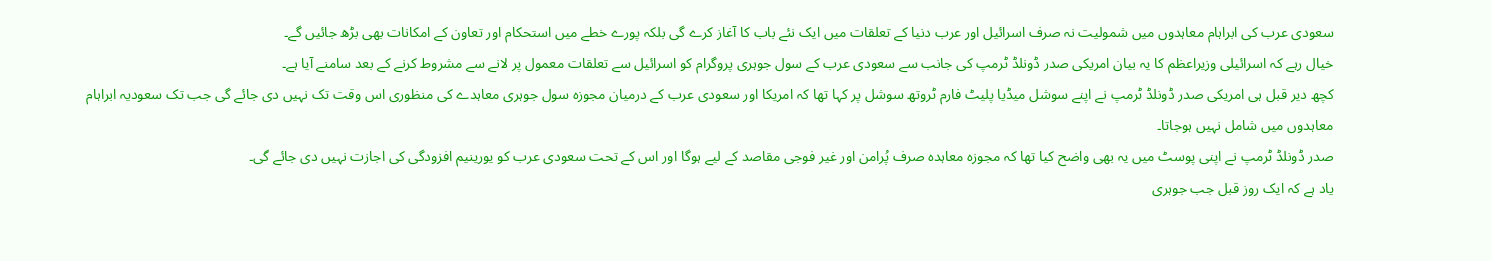سعودی عرب کی ابراہام معاہدوں میں شمولیت نہ صرف اسرائیل اور عرب دنیا کے تعلقات میں ایک نئے باب کا آغاز کرے گی بلکہ پورے خطے میں استحکام اور تعاون کے امکانات بھی بڑھ جائیں گے۔
خیال رہے کہ اسرائیلی وزیراعظم کا یہ بیان امریکی صدر ڈونلڈ ٹرمپ کی جانب سے سعودی عرب کے سول جوہری پروگرام کو اسرائیل سے تعلقات معمول پر لانے سے مشروط کرنے کے بعد سامنے آیا ہے۔
کچھ دیر قبل ہی امریکی صدر ڈونلڈ ٹرمپ نے اپنے سوشل میڈیا پلیٹ فارم ٹروتھ سوشل پر کہا تھا کہ امریکا اور سعودی عرب کے درمیان مجوزہ سول جوہری معاہدے کی منظوری اس وقت تک نہیں دی جائے گی جب تک سعودیہ ابراہام معاہدوں میں شامل نہیں ہوجاتا۔
صدر ڈونلڈ ٹرمپ نے اپنی پوسٹ میں یہ بھی واضح کیا تھا کہ مجوزہ معاہدہ صرف پُرامن اور غیر فوجی مقاصد کے لیے ہوگا اور اس کے تحت سعودی عرب کو یورینیم افزودگی کی اجازت نہیں دی جائے گی۔
یاد ہے کہ ایک روز قبل جب جوہری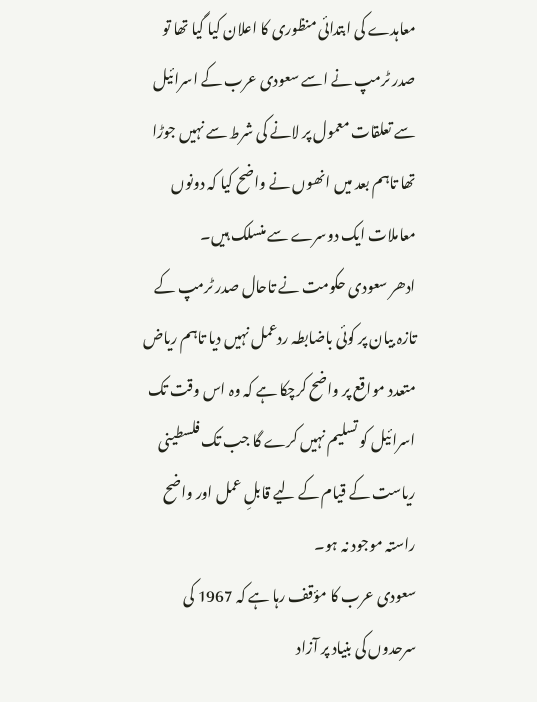معاہدے کی ابتدائی منظوری کا اعلان کیا گیا تھا تو صدر ٹرمپ نے اسے سعودی عرب کے اسرائیل سے تعلقات معمول پر لانے کی شرط سے نہیں جوڑا تھا تاہم بعد میں انھوں نے واضح کیا کہ دونوں معاملات ایک دوسرے سے منسلک ہیں۔
ادھر سعودی حکومت نے تاحال صدر ٹرمپ کے تازہ بیان پر کوئی باضابطہ ردعمل نہیں دیا تاہم ریاض متعدد مواقع پر واضح کرچکا ہے کہ وہ اس وقت تک اسرائیل کو تسلیم نہیں کرے گا جب تک فلسطینی ریاست کے قیام کے لیے قابلِ عمل اور واضح راستہ موجود نہ ہو۔
سعودی عرب کا مؤقف رہا ہے کہ 1967 کی سرحدوں کی بنیاد پر آزاد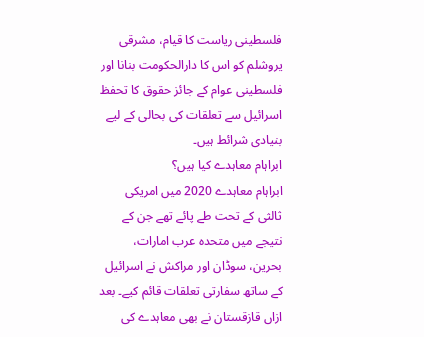فلسطینی ریاست کا قیام، مشرقی یروشلم کو اس کا دارالحکومت بنانا اور فلسطینی عوام کے جائز حقوق کا تحفظ اسرائیل سے تعلقات کی بحالی کے لیے بنیادی شرائط ہیں۔
ابراہام معاہدے کیا ہیں؟
ابراہام معاہدے 2020 میں امریکی ثالثی کے تحت طے پائے تھے جن کے نتیجے میں متحدہ عرب امارات، بحرین، سوڈان اور مراکش نے اسرائیل کے ساتھ سفارتی تعلقات قائم کیے۔ بعد ازاں قازقستان نے بھی معاہدے کی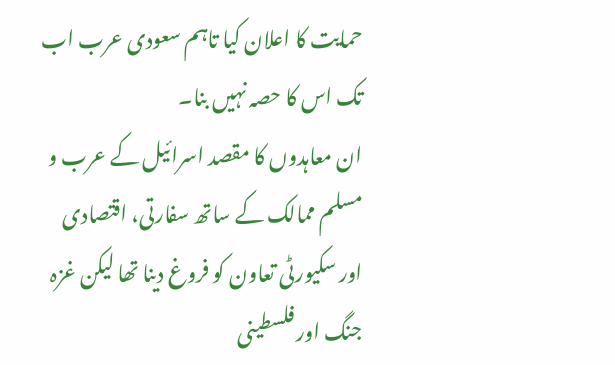حمایت کا اعلان کیا تاہم سعودی عرب اب تک اس کا حصہ نہیں بنا۔
ان معاہدوں کا مقصد اسرائیل کے عرب و مسلم ممالک کے ساتھ سفارتی، اقتصادی اور سکیورٹی تعاون کو فروغ دینا تھا لیکن غزہ جنگ اور فلسطینی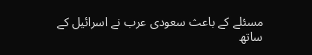مسئلے کے باعث سعودی عرب نے اسرائیل کے ساتھ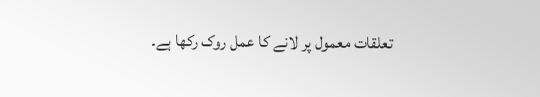تعلقات معمول پر لانے کا عمل روک رکھا ہے۔